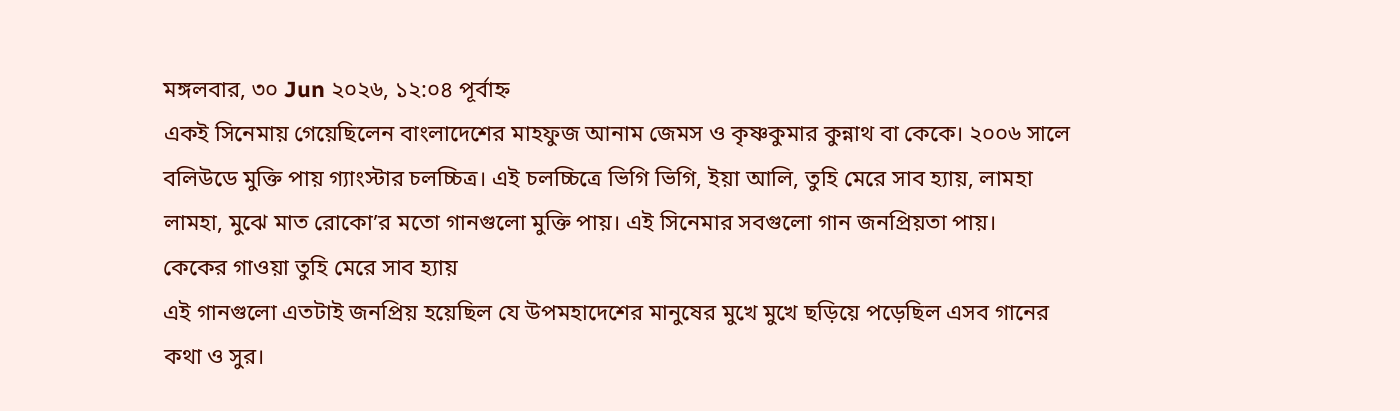মঙ্গলবার, ৩০ Jun ২০২৬, ১২:০৪ পূর্বাহ্ন
একই সিনেমায় গেয়েছিলেন বাংলাদেশের মাহফুজ আনাম জেমস ও কৃষ্ণকুমার কুন্নাথ বা কেকে। ২০০৬ সালে বলিউডে মুক্তি পায় গ্যাংস্টার চলচ্চিত্র। এই চলচ্চিত্রে ভিগি ভিগি, ইয়া আলি, তুহি মেরে সাব হ্যায়, লামহা লামহা, মুঝে মাত রোকো’র মতো গানগুলো মুক্তি পায়। এই সিনেমার সবগুলো গান জনপ্রিয়তা পায়।
কেকের গাওয়া তুহি মেরে সাব হ্যায়
এই গানগুলো এতটাই জনপ্রিয় হয়েছিল যে উপমহাদেশের মানুষের মুখে মুখে ছড়িয়ে পড়েছিল এসব গানের কথা ও সুর।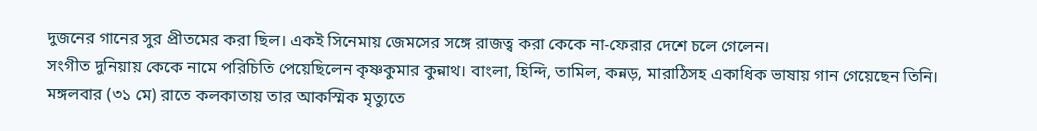দুজনের গানের সুর প্রীতমের করা ছিল। একই সিনেমায় জেমসের সঙ্গে রাজত্ব করা কেকে না-ফেরার দেশে চলে গেলেন।
সংগীত দুনিয়ায় কেকে নামে পরিচিতি পেয়েছিলেন কৃষ্ণকুমার কুন্নাথ। বাংলা, হিন্দি, তামিল, কন্নড়, মারাঠিসহ একাধিক ভাষায় গান গেয়েছেন তিনি। মঙ্গলবার (৩১ মে) রাতে কলকাতায় তার আকস্মিক মৃত্যুতে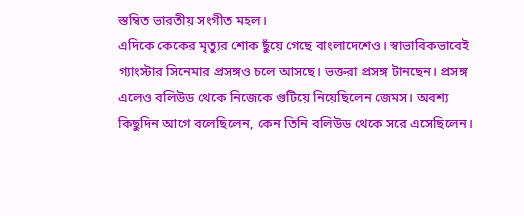স্তম্বিত ভারতীয় সংগীত মহল।
এদিকে কেকের মৃত্যুর শোক ছুঁয়ে গেছে বাংলাদেশেও। স্বাভাবিকভাবেই গ্যাংস্টার সিনেমার প্রসঙ্গও চলে আসছে। ভক্তরা প্রসঙ্গ টানছেন। প্রসঙ্গ এলেও বলিউড থেকে নিজেকে গুটিয়ে নিয়েছিলেন জেমস। অবশ্য কিছুদিন আগে বলেছিলেন, কেন তিনি বলিউড থেকে সরে এসেছিলেন।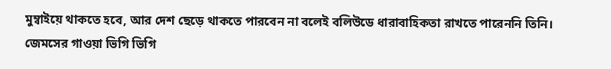মুম্বাইয়ে থাকতে হবে, আর দেশ ছেড়ে থাকতে পারবেন না বলেই বলিউডে ধারাবাহিকতা রাখতে পারেননি তিনি।
জেমসের গাওয়া ভিগি ভিগি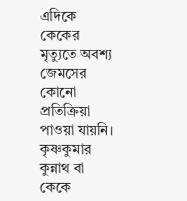এদিকে কেকের মৃত্যুতে অবশ্য জেমসের কোনো প্রতিক্রিয়া পাওয়া যায়নি। কৃষ্ণকুমার কুন্নাথ বা কেকে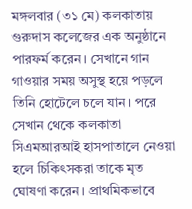মঙ্গলবার (৩১ মে) কলকাতায় গুরুদাস কলেজের এক অনুষ্ঠানে পারফর্ম করেন। সেখানে গান গাওয়ার সময় অসুস্থ হয়ে পড়লে তিনি হোটেলে চলে যান। পরে সেখান থেকে কলকাতা সিএমআরআই হাসপাতালে নেওয়া হলে চিকিৎসকরা তাকে মৃত ঘোষণা করেন। প্রাথমিকভাবে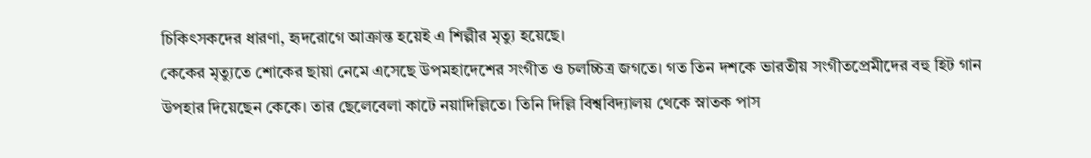চিকিৎসকদের ধারণা, হৃদরোগে আক্রান্ত হয়েই এ শিল্পীর মৃত্যু হয়েছে।
কেকের মৃত্যুতে শোকের ছায়া নেমে এসেছে উপমহাদেশের সংগীত ও চলচ্চিত্র জগতে। গত তিন দশকে ভারতীয় সংগীতপ্রেমীদের বহু হিট গান উপহার দিয়েছেন কেকে। তার ছেলেবেলা কাটে নয়াদিল্লিতে। তিনি দিল্লি বিশ্ববিদ্যালয় থেকে স্নাতক পাস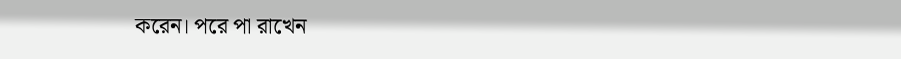করেন। পরে পা রাখেন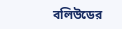বলিউডের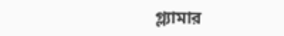গ্ল্যামার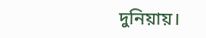দুনিয়ায়।